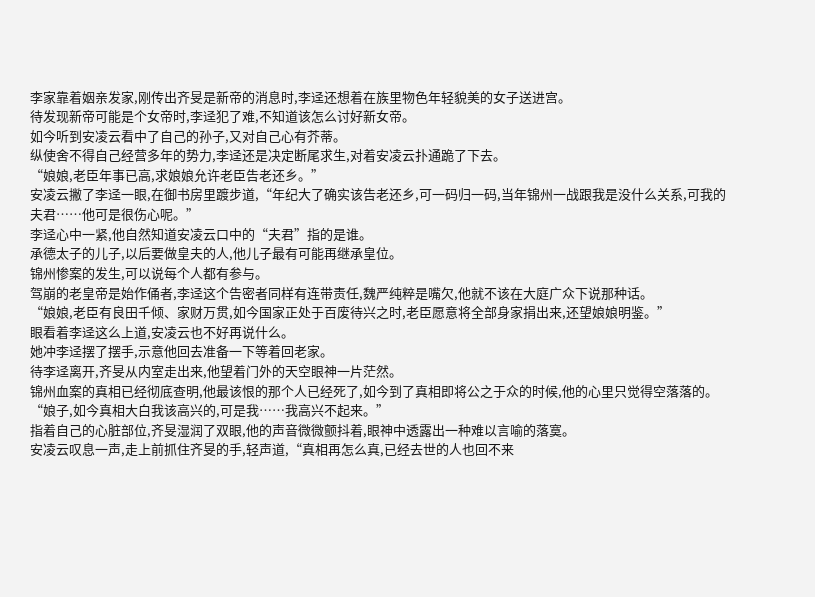李家靠着姻亲发家,刚传出齐旻是新帝的消息时,李迳还想着在族里物色年轻貌美的女子送进宫。
待发现新帝可能是个女帝时,李迳犯了难,不知道该怎么讨好新女帝。
如今听到安凌云看中了自己的孙子,又对自己心有芥蒂。
纵使舍不得自己经营多年的势力,李迳还是决定断尾求生,对着安凌云扑通跪了下去。
“娘娘,老臣年事已高,求娘娘允许老臣告老还乡。”
安凌云撇了李迳一眼,在御书房里踱步道,“年纪大了确实该告老还乡,可一码归一码,当年锦州一战跟我是没什么关系,可我的夫君……他可是很伤心呢。”
李迳心中一紧,他自然知道安凌云口中的“夫君”指的是谁。
承德太子的儿子,以后要做皇夫的人,他儿子最有可能再继承皇位。
锦州惨案的发生,可以说每个人都有参与。
驾崩的老皇帝是始作俑者,李迳这个告密者同样有连带责任,魏严纯粹是嘴欠,他就不该在大庭广众下说那种话。
“娘娘,老臣有良田千倾、家财万贯,如今国家正处于百废待兴之时,老臣愿意将全部身家捐出来,还望娘娘明鉴。”
眼看着李迳这么上道,安凌云也不好再说什么。
她冲李迳摆了摆手,示意他回去准备一下等着回老家。
待李迳离开,齐旻从内室走出来,他望着门外的天空眼神一片茫然。
锦州血案的真相已经彻底查明,他最该恨的那个人已经死了,如今到了真相即将公之于众的时候,他的心里只觉得空落落的。
“娘子,如今真相大白我该高兴的,可是我……我高兴不起来。”
指着自己的心脏部位,齐旻湿润了双眼,他的声音微微颤抖着,眼神中透露出一种难以言喻的落寞。
安凌云叹息一声,走上前抓住齐旻的手,轻声道,“真相再怎么真,已经去世的人也回不来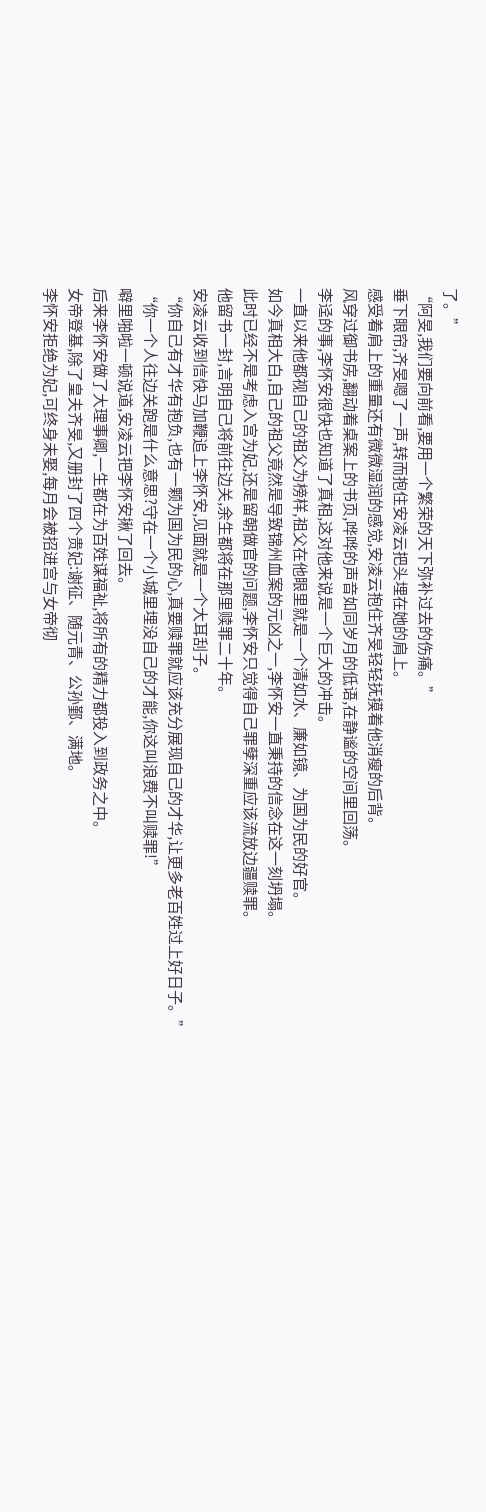了。”
“阿旻,我们要向前看,要用一个繁荣的天下弥补过去的伤痛。”
垂下眼帘,齐旻嗯了一声,转而抱住安凌云把头埋在她的肩上。
感受着肩上的重量还有微微湿润的感觉,安凌云抱住齐旻轻轻抚摸着他消瘦的后背。
风穿过御书房,翻动着桌案上的书页,哗哗的声音如同岁月的低语,在静谧的空间里回荡。
李迳的事,李怀安很快也知道了真相,这对他来说是一个巨大的冲击。
一直以来他都视自己的祖父为榜样,祖父在他眼里就是一个清如水、廉如镜、为国为民的好官。
如今真相大白,自己的祖父竟然是导致锦州血案的元凶之一,李怀安一直秉持的信念在这一刻坍塌。
此时已经不是考虑入宫为妃,还是留朝做官的问题,李怀安只觉得自己罪孽深重应该流放边疆赎罪。
他留书一封,言明自己将前往边关,余生都将在那里赎罪二十年。
安凌云收到信快马加鞭追上李怀安,见面就是一个大耳刮子。
“你自己有才华有抱负,也有一颗为国为民的心,真要赎罪就应该充分展现自己的才华,让更多老百姓过上好日子。”
“你一个人往边关跑是什么意思?守在一个小城里埋没自己的才能,你这叫浪费不叫赎罪!”
噼里啪啦一顿说道,安凌云把李怀安揪了回去。
后来李怀安做了大理事卿,一生都在为百姓谋福祉,将所有的精力都投入到政务之中。
女帝登基,除了皇夫齐旻,又册封了四个贵妃:谢征、随元青、公孙鄞、满地。
李怀安拒绝为妃,可终身未娶,每月会被招进宫与女帝彻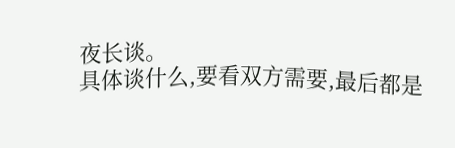夜长谈。
具体谈什么,要看双方需要,最后都是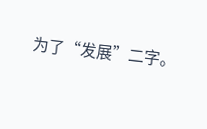为了“发展”二字。